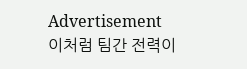Advertisement
이처럼 팀간 전력이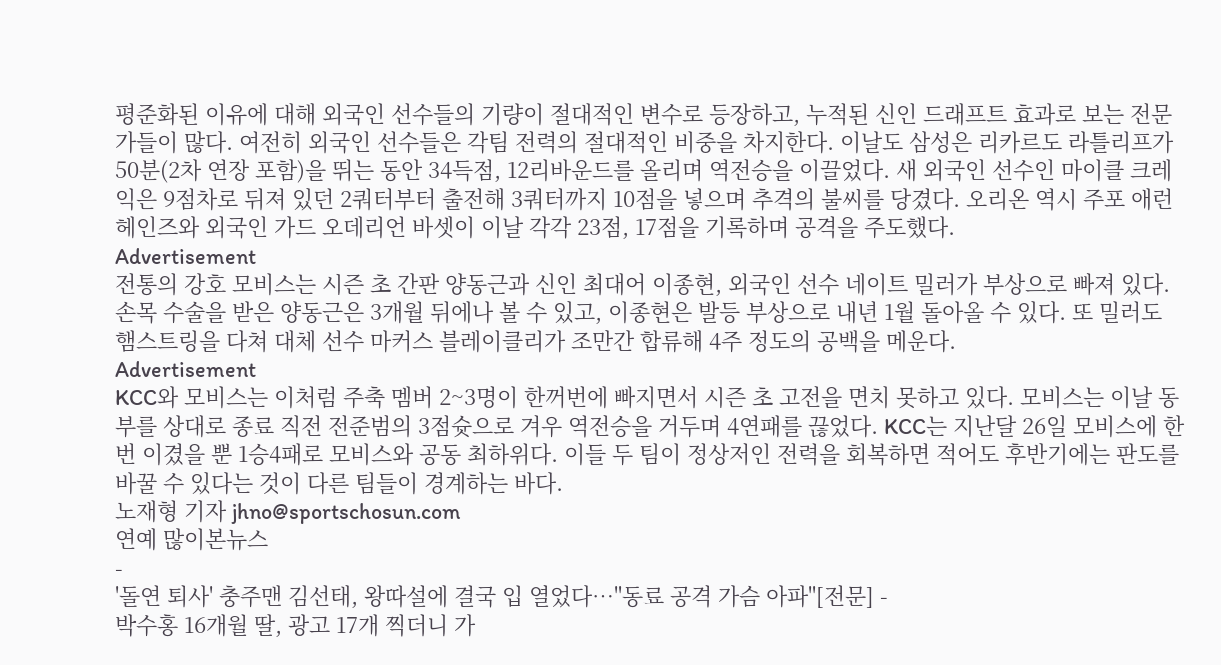평준화된 이유에 대해 외국인 선수들의 기량이 절대적인 변수로 등장하고, 누적된 신인 드래프트 효과로 보는 전문가들이 많다. 여전히 외국인 선수들은 각팀 전력의 절대적인 비중을 차지한다. 이날도 삼성은 리카르도 라틀리프가 50분(2차 연장 포함)을 뛰는 동안 34득점, 12리바운드를 올리며 역전승을 이끌었다. 새 외국인 선수인 마이클 크레익은 9점차로 뒤져 있던 2쿼터부터 출전해 3쿼터까지 10점을 넣으며 추격의 불씨를 당겼다. 오리온 역시 주포 애런 헤인즈와 외국인 가드 오데리언 바셋이 이날 각각 23점, 17점을 기록하며 공격을 주도했다.
Advertisement
전통의 강호 모비스는 시즌 초 간판 양동근과 신인 최대어 이종현, 외국인 선수 네이트 밀러가 부상으로 빠져 있다. 손목 수술을 받은 양동근은 3개월 뒤에나 볼 수 있고, 이종현은 발등 부상으로 내년 1월 돌아올 수 있다. 또 밀러도 햄스트링을 다쳐 대체 선수 마커스 블레이클리가 조만간 합류해 4주 정도의 공백을 메운다.
Advertisement
KCC와 모비스는 이처럼 주축 멤버 2~3명이 한꺼번에 빠지면서 시즌 초 고전을 면치 못하고 있다. 모비스는 이날 동부를 상대로 종료 직전 전준범의 3점슛으로 겨우 역전승을 거두며 4연패를 끊었다. KCC는 지난달 26일 모비스에 한 번 이겼을 뿐 1승4패로 모비스와 공동 최하위다. 이들 두 팀이 정상저인 전력을 회복하면 적어도 후반기에는 판도를 바꿀 수 있다는 것이 다른 팀들이 경계하는 바다.
노재형 기자 jhno@sportschosun.com
연예 많이본뉴스
-
'돌연 퇴사' 충주맨 김선태, 왕따설에 결국 입 열었다…"동료 공격 가슴 아파"[전문] -
박수홍 16개월 딸, 광고 17개 찍더니 가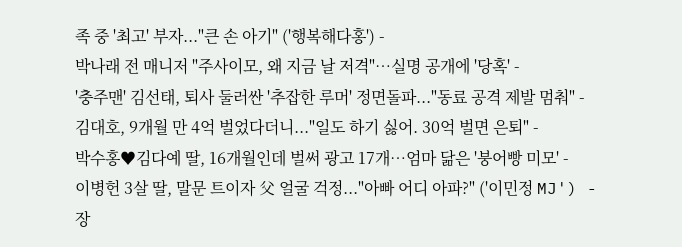족 중 '최고' 부자..."큰 손 아기" ('행복해다홍') -
박나래 전 매니저 "주사이모, 왜 지금 날 저격"…실명 공개에 '당혹' -
'충주맨' 김선태, 퇴사 둘러싼 '추잡한 루머' 정면돌파..."동료 공격 제발 멈춰" -
김대호, 9개월 만 4억 벌었다더니..."일도 하기 싫어. 30억 벌면 은퇴" -
박수홍♥김다예 딸, 16개월인데 벌써 광고 17개…엄마 닮은 '붕어빵 미모' -
이병헌 3살 딸, 말문 트이자 父 얼굴 걱정..."아빠 어디 아파?" ('이민정 MJ') -
장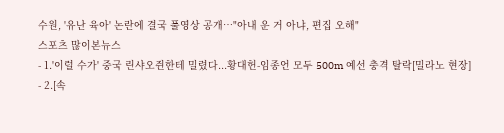수원, '유난 육아' 논란에 결국 풀영상 공개…"아내 운 거 아냐, 편집 오해"
스포츠 많이본뉴스
- 1.'이럴 수가' 중국 린샤오쥔한테 밀렸다...황대헌-임종언 모두 500m 예선 충격 탈락[밀라노 현장]
- 2.[속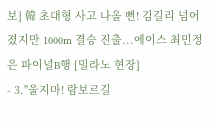보] 韓 초대형 사고 나올 뻔! 김길리 넘어졌지만 1000m 결승 진출...에이스 최민정은 파이널B행 [밀라노 현장]
- 3."울지마! 람보르길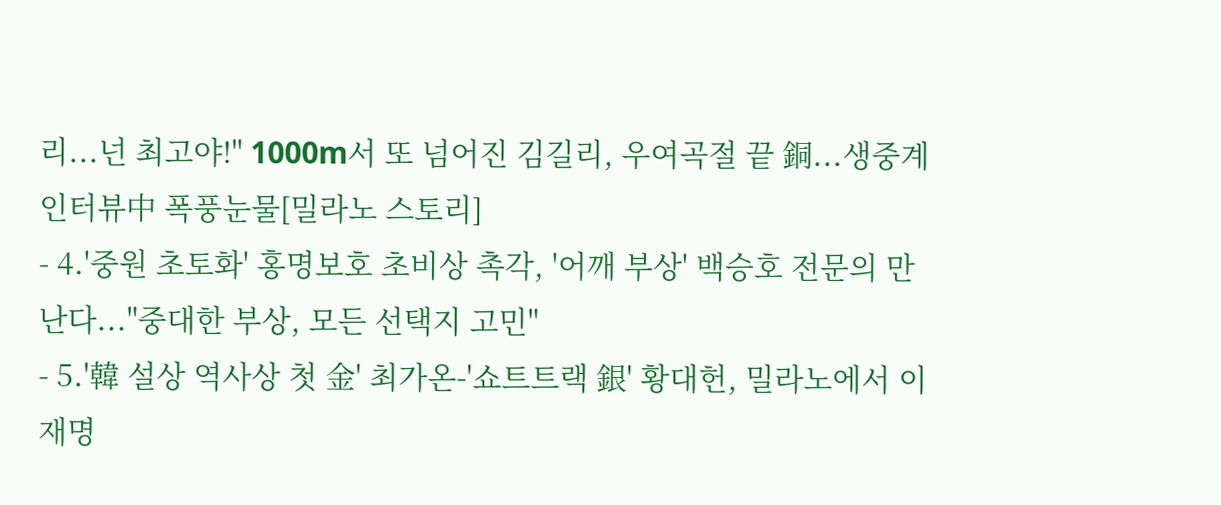리...넌 최고야!" 1000m서 또 넘어진 김길리, 우여곡절 끝 銅...생중계 인터뷰中 폭풍눈물[밀라노 스토리]
- 4.'중원 초토화' 홍명보호 초비상 촉각, '어깨 부상' 백승호 전문의 만난다..."중대한 부상, 모든 선택지 고민"
- 5.'韓 설상 역사상 첫 金' 최가온-'쇼트트랙 銀' 황대헌, 밀라노에서 이재명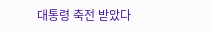대통령 축전 받았다